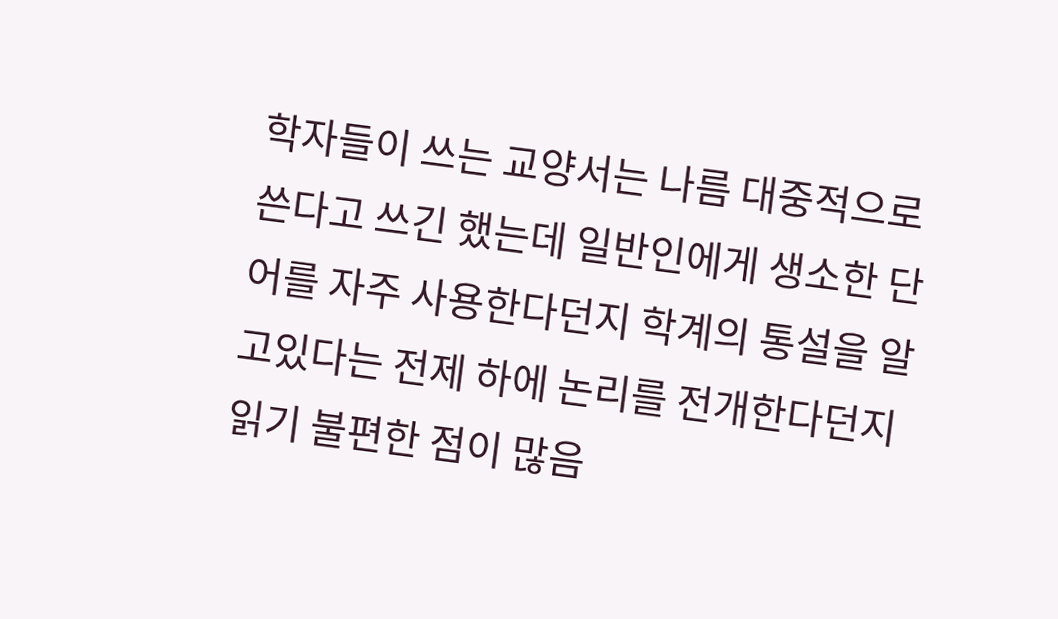학자들이 쓰는 교양서는 나름 대중적으로 쓴다고 쓰긴 했는데 일반인에게 생소한 단어를 자주 사용한다던지 학계의 통설을 알고있다는 전제 하에 논리를 전개한다던지 읽기 불편한 점이 많음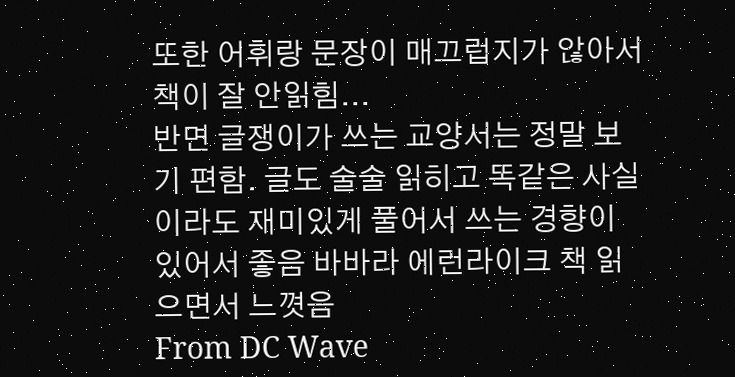또한 어휘랑 문장이 매끄럽지가 않아서 책이 잘 안읽힘...
반면 글쟁이가 쓰는 교양서는 정말 보기 편함. 글도 술술 읽히고 똑같은 사실이라도 재미있게 풀어서 쓰는 경향이 있어서 좋음 바바라 에런라이크 책 읽으면서 느꼇음
From DC Wave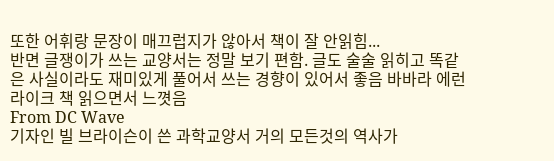또한 어휘랑 문장이 매끄럽지가 않아서 책이 잘 안읽힘...
반면 글쟁이가 쓰는 교양서는 정말 보기 편함. 글도 술술 읽히고 똑같은 사실이라도 재미있게 풀어서 쓰는 경향이 있어서 좋음 바바라 에런라이크 책 읽으면서 느꼇음
From DC Wave
기자인 빌 브라이슨이 쓴 과학교양서 거의 모든것의 역사가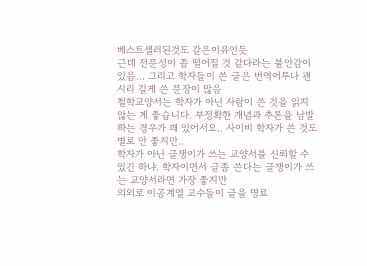베스트셀러된것도 같은이유인듯
근데 전문성이 좀 떨어질 것 같다라는 불안감이 있음... 그리고 학자들이 쓴 글은 번역어투나 괜시리 길게 쓴 문장이 많음
철학교양서는 학자가 아닌 사람이 쓴 것을 읽지 않는 게 좋습니다. 부정확한 개념과 추론을 남발하는 경우가 꽤 있어서요.. 사이비 학자가 쓴 것도 별로 안 좋지만..
학자가 아닌 글쟁이가 쓰는 교양서를 신뢰할 수 있긴 하냐. 학자이면서 글좀 쓴다는 글쟁이가 쓰는 교양서라면 가장 좋지만
의외로 이공계열 교수들이 글을 명료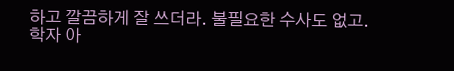하고 깔끔하게 잘 쓰더라. 불필요한 수사도 없고.
학자 아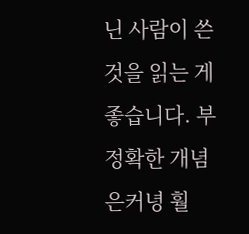닌 사람이 쓴 것을 읽는 게 좋습니다. 부정확한 개념은커녕 훨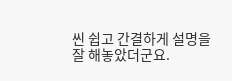씬 쉽고 간결하게 설명을 잘 해놓았더군요.